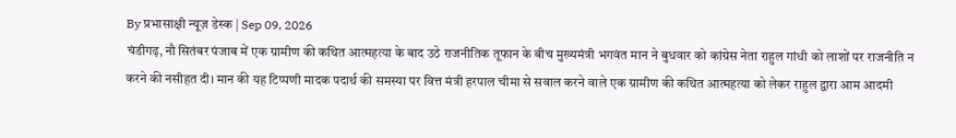By प्रभासाक्षी न्यूज़ डेस्क | Sep 09, 2026
चंडीगढ़, नौ सितंबर पंजाब में एक ग्रामीण की कथित आत्महत्या के बाद उठे राजनीतिक तूफान के बीच मुख्यमंत्री भगवंत मान ने बुधवार को कांग्रेस नेता राहुल गांधी को लाशों पर राजनीति न करने की नसीहत दी। मान की यह टिप्पणी मादक पदार्थ की समस्या पर वित्त मंत्री हरपाल चीमा से सवाल करने वाले एक ग्रामीण की कथित आत्महत्या को लेकर राहुल द्वारा आम आदमी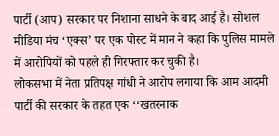पार्टी (आप) सरकार पर निशाना साधने के बाद आई है। सोशल मीडिया मंच ‘एक्स’ पर एक पोस्ट में मान ने कहा कि पुलिस मामले में आरोपियों को पहले ही गिरफ्तार कर चुकी है।
लोकसभा में नेता प्रतिपक्ष गांधी ने आरोप लगाया कि आम आदमी पार्टी की सरकार के तहत एक ‘‘खतरनाक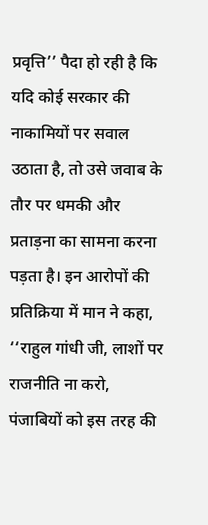प्रवृत्ति’’ पैदा हो रही है कि यदि कोई सरकार की नाकामियों पर सवाल उठाता है, तो उसे जवाब के तौर पर धमकी और प्रताड़ना का सामना करना पड़ता है। इन आरोपों की प्रतिक्रिया में मान ने कहा, ‘‘राहुल गांधी जी, लाशों पर राजनीति ना करो, पंजाबियों को इस तरह की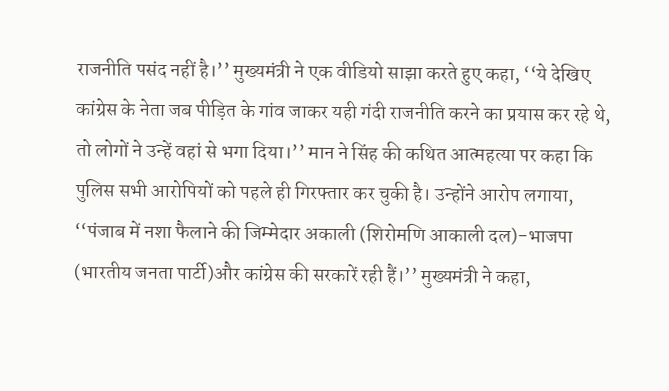राजनीति पसंद नहीं है।’’ मुख्यमंत्री ने एक वीडियो साझा करते हुए कहा, ‘‘ये देखिए कांग्रेस के नेता जब पीड़ित के गांव जाकर यही गंदी राजनीति करने का प्रयास कर रहे थे, तो लोगों ने उन्हें वहां से भगा दिया।’’ मान ने सिंह की कथित आत्महत्या पर कहा कि पुलिस सभी आरोपियों को पहले ही गिरफ्तार कर चुकी है। उन्होंने आरोप लगाया, ‘‘पंजाब में नशा फैलाने की जिम्मेदार अकाली (शिरोमणि आकाली दल)-भाजपा (भारतीय जनता पार्टी)और कांग्रेस की सरकारें रही हैं।’’ मुख्यमंत्री ने कहा,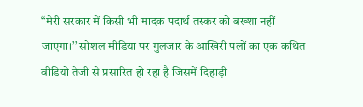‘‘मेरी सरकार में किसी भी मादक पदार्थ तस्कर को बख्शा नहीं जाएगा।’’ सोशल मीडिया पर गुलजार के आखिरी पलों का एक कथित वीडियो तेजी से प्रसारित हो रहा है जिसमें दिहाड़ी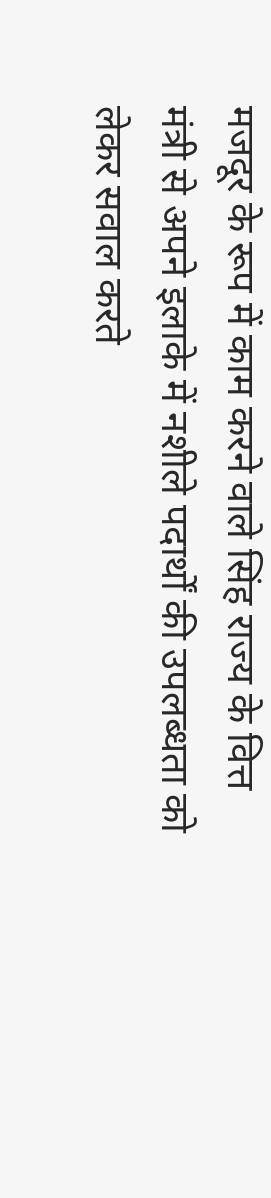मजदूर के रूप में काम करने वाले सिंह राज्य के वित्त मंत्री से अपने इलाके में नशीले पदार्थों की उपलब्धता को लेकर सवाल करते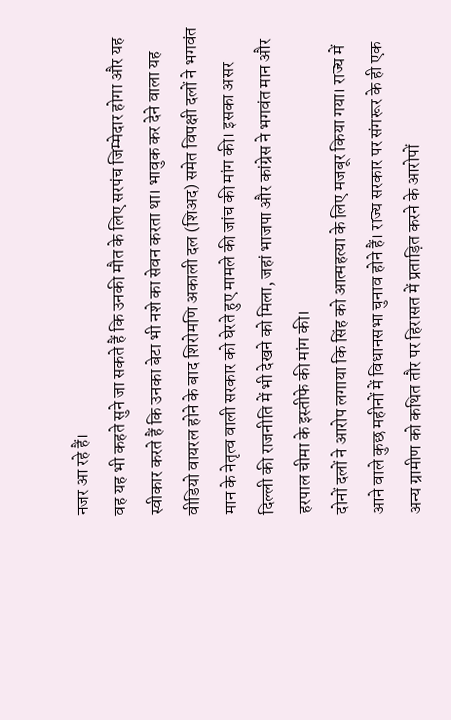नजर आ रहे हैं।
वह यह भी कहते सुने जा सकते हैं कि उनकी मौत के लिए सरपंच जिम्मेदार होगा और यह स्वीकार करते हैं कि उनका बेटा भी नशे का सेवन करता था। भावुक कर देने वाला यह वीडियो वायरल होने के बाद शिरोमणि अकाली दल (शिअद) समेत विपक्षी दलों ने भगवंत मान के नेतृत्व वाली सरकार को घेरते हुए मामले की जांच की मांग की। इसका असर दिल्ली की राजनीति में भी देखने को मिला, जहां भाजपा और कांग्रेस ने भगवंत मान और हरपाल चीमा के इस्तीफे की मांग की।
दोनों दलों ने आरोप लगाया कि सिंह को आत्महत्या के लिए मजबूर किया गया। राज्य में आने वाले कुछ महीनों में विधानसभा चुनाव होने हैं। राज्य सरकार पर संगरूर के ही एक अन्य ग्रामीण को कथित तौर पर हिरासत में प्रताड़ित करने के आरोपों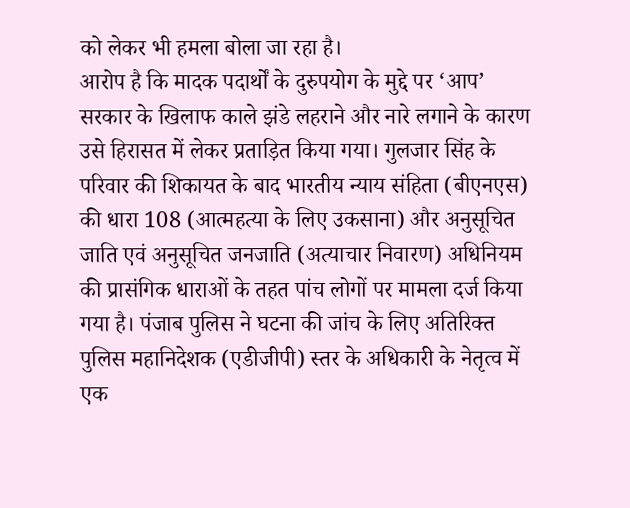को लेकर भी हमला बोला जा रहा है।
आरोप है कि मादक पदार्थों के दुरुपयोग के मुद्दे पर ‘आप’ सरकार के खिलाफ काले झंडे लहराने और नारे लगाने के कारण उसे हिरासत में लेकर प्रताड़ित किया गया। गुलजार सिंह के परिवार की शिकायत के बाद भारतीय न्याय संहिता (बीएनएस) की धारा 108 (आत्महत्या के लिए उकसाना) और अनुसूचित जाति एवं अनुसूचित जनजाति (अत्याचार निवारण) अधिनियम की प्रासंगिक धाराओं के तहत पांच लोगों पर मामला दर्ज किया गया है। पंजाब पुलिस ने घटना की जांच के लिए अतिरिक्त पुलिस महानिदेशक (एडीजीपी) स्तर के अधिकारी के नेतृत्व में एक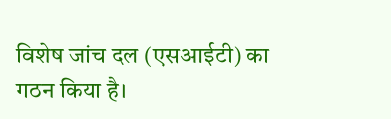विशेष जांच दल (एसआईटी) का गठन किया है।